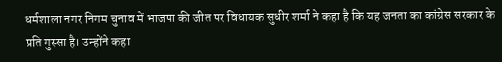धर्मशाला नगर निगम चुनाव में भाजपा की जीत पर विधायक सुधीर शर्मा ने कहा है कि यह जनता का कांग्रेस सरकार के प्रति गुस्सा है। उन्होंने कहा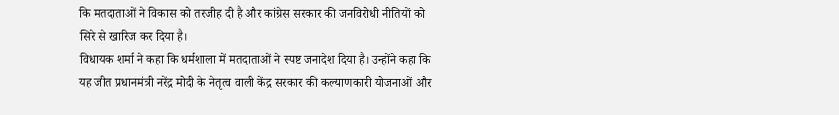कि मतदाताओं ने विकास को तरजीह दी है और कांग्रेस सरकार की जनविरोधी नीतियों को सिरे से खारिज कर दिया है।
विधायक शर्मा ने कहा कि धर्मशाला में मतदाताओं ने स्पष्ट जनादेश दिया है। उन्होंने कहा कि यह जीत प्रधानमंत्री नरेंद्र मोदी के नेतृत्व वाली केंद्र सरकार की कल्याणकारी योजनाओं और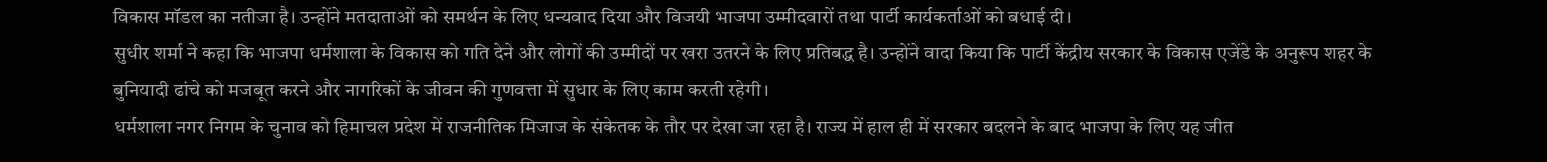विकास मॉडल का नतीजा है। उन्होंने मतदाताओं को समर्थन के लिए धन्यवाद दिया और विजयी भाजपा उम्मीदवारों तथा पार्टी कार्यकर्ताओं को बधाई दी।
सुधीर शर्मा ने कहा कि भाजपा धर्मशाला के विकास को गति देने और लोगों की उम्मीदों पर खरा उतरने के लिए प्रतिबद्ध है। उन्होंने वादा किया कि पार्टी केंद्रीय सरकार के विकास एजेंडे के अनुरूप शहर के बुनियादी ढांचे को मजबूत करने और नागरिकों के जीवन की गुणवत्ता में सुधार के लिए काम करती रहेगी।
धर्मशाला नगर निगम के चुनाव को हिमाचल प्रदेश में राजनीतिक मिजाज के संकेतक के तौर पर देखा जा रहा है। राज्य में हाल ही में सरकार बदलने के बाद भाजपा के लिए यह जीत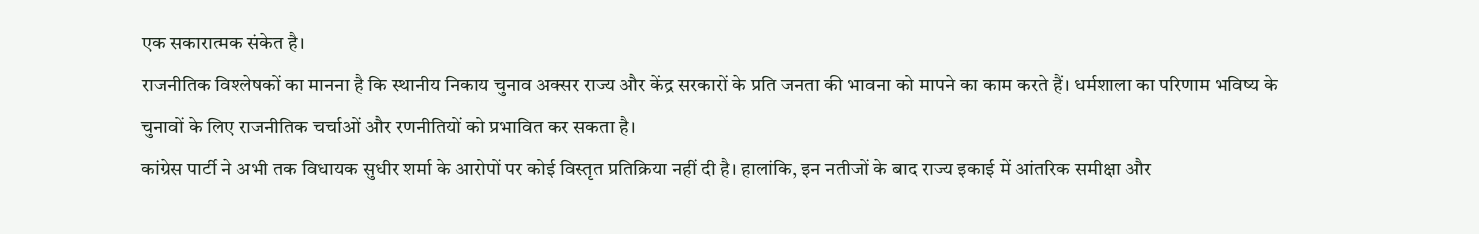एक सकारात्मक संकेत है।
राजनीतिक विश्लेषकों का मानना है कि स्थानीय निकाय चुनाव अक्सर राज्य और केंद्र सरकारों के प्रति जनता की भावना को मापने का काम करते हैं। धर्मशाला का परिणाम भविष्य के चुनावों के लिए राजनीतिक चर्चाओं और रणनीतियों को प्रभावित कर सकता है।
कांग्रेस पार्टी ने अभी तक विधायक सुधीर शर्मा के आरोपों पर कोई विस्तृत प्रतिक्रिया नहीं दी है। हालांकि, इन नतीजों के बाद राज्य इकाई में आंतरिक समीक्षा और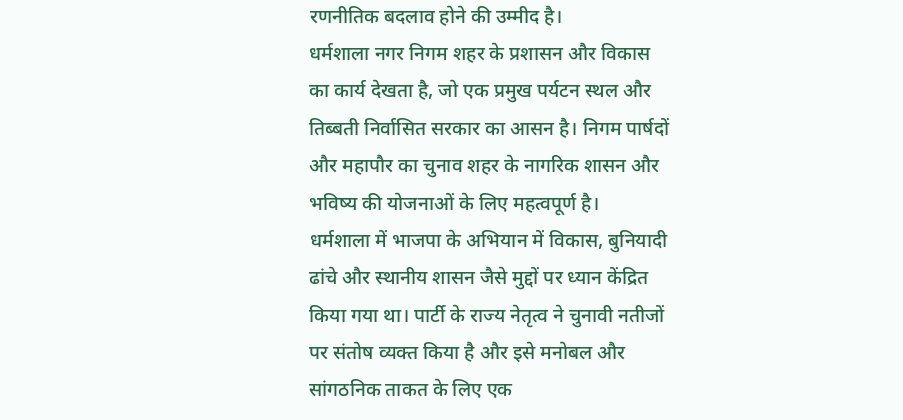रणनीतिक बदलाव होने की उम्मीद है।
धर्मशाला नगर निगम शहर के प्रशासन और विकास का कार्य देखता है, जो एक प्रमुख पर्यटन स्थल और तिब्बती निर्वासित सरकार का आसन है। निगम पार्षदों और महापौर का चुनाव शहर के नागरिक शासन और भविष्य की योजनाओं के लिए महत्वपूर्ण है।
धर्मशाला में भाजपा के अभियान में विकास, बुनियादी ढांचे और स्थानीय शासन जैसे मुद्दों पर ध्यान केंद्रित किया गया था। पार्टी के राज्य नेतृत्व ने चुनावी नतीजों पर संतोष व्यक्त किया है और इसे मनोबल और सांगठनिक ताकत के लिए एक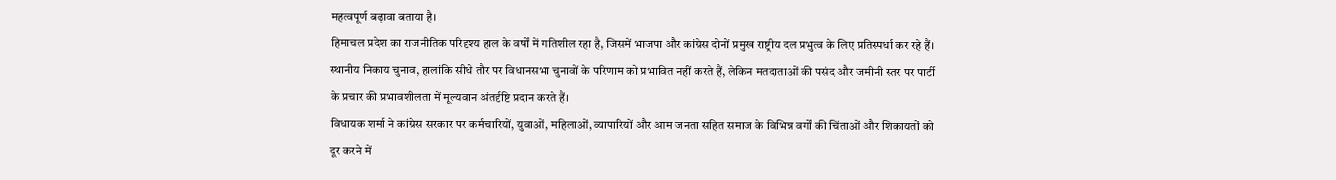महत्वपूर्ण बढ़ावा बताया है।
हिमाचल प्रदेश का राजनीतिक परिदृश्य हाल के वर्षों में गतिशील रहा है, जिसमें भाजपा और कांग्रेस दोनों प्रमुख राष्ट्रीय दल प्रभुत्व के लिए प्रतिस्पर्धा कर रहे हैं। स्थानीय निकाय चुनाव, हालांकि सीधे तौर पर विधानसभा चुनावों के परिणाम को प्रभावित नहीं करते हैं, लेकिन मतदाताओं की पसंद और जमीनी स्तर पर पार्टी के प्रचार की प्रभावशीलता में मूल्यवान अंतर्दृष्टि प्रदान करते हैं।
विधायक शर्मा ने कांग्रेस सरकार पर कर्मचारियों, युवाओं, महिलाओं, व्यापारियों और आम जनता सहित समाज के विभिन्न वर्गों की चिंताओं और शिकायतों को दूर करने में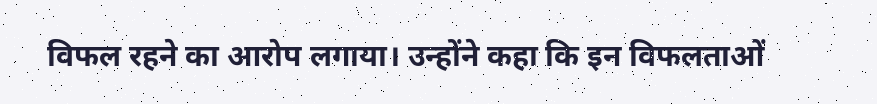विफल रहने का आरोप लगाया। उन्होंने कहा कि इन विफलताओं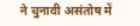ने चुनावी असंतोष में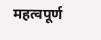महत्वपूर्ण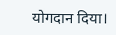योगदान दिया।